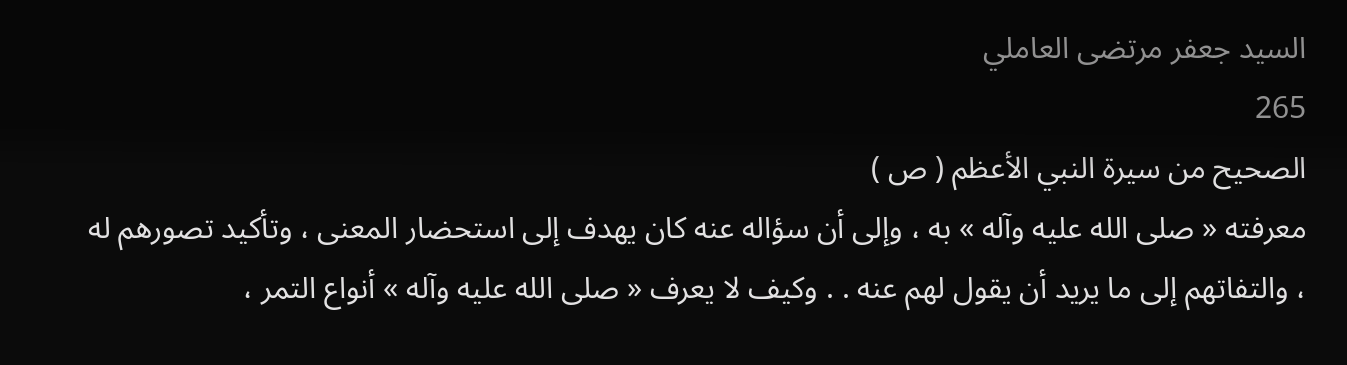السيد جعفر مرتضى العاملي
265
الصحيح من سيرة النبي الأعظم ( ص )
معرفته « صلى الله عليه وآله » به ، وإلى أن سؤاله عنه كان يهدف إلى استحضار المعنى ، وتأكيد تصورهم له ، والتفاتهم إلى ما يريد أن يقول لهم عنه . . وكيف لا يعرف « صلى الله عليه وآله » أنواع التمر ،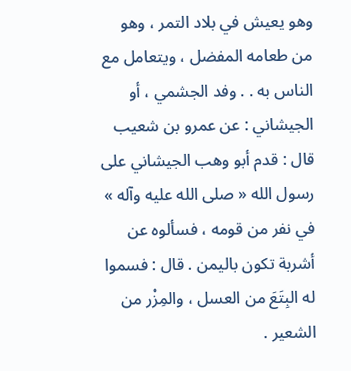وهو يعيش في بلاد التمر ، وهو من طعامه المفضل ، ويتعامل مع الناس به . . وفد الجشمي ، أو الجيشاني : عن عمرو بن شعيب قال : قدم أبو وهب الجيشاني على رسول الله « صلى الله عليه وآله » في نفر من قومه ، فسألوه عن أشربة تكون باليمن . قال : فسموا له البِتَعَ من العسل ، والمِزْر من الشعير .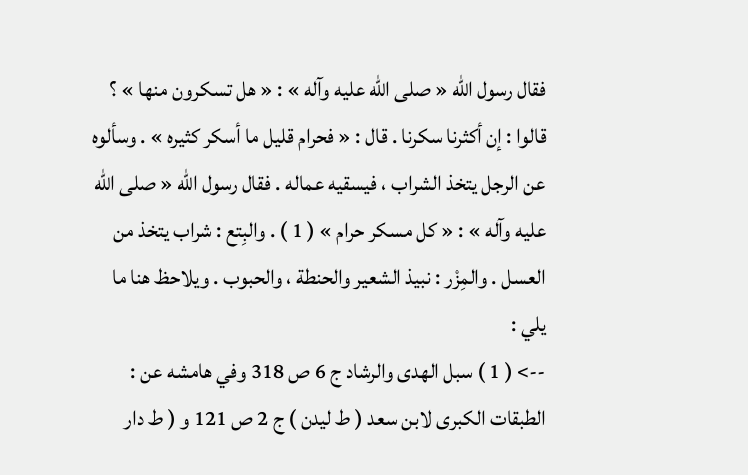فقال رسول الله « صلى الله عليه وآله » : « هل تسكرون منها » ؟ قالوا : إن أكثرنا سكرنا . قال : « فحرام قليل ما أسكر كثيره » . وسألوه عن الرجل يتخذ الشراب ، فيسقيه عماله . فقال رسول الله « صلى الله عليه وآله » : « كل مسكر حرام » ( 1 ) . والبِتع : شراب يتخذ من العسل . والمِزْر : نبيذ الشعير والحنطة ، والحبوب . ويلاحظ هنا ما يلي :
--> ( 1 ) سبل الهدى والرشاد ج 6 ص 318 وفي هامشه عن : الطبقات الكبرى لابن سعد ( ط ليدن ) ج 2 ص 121 و ( ط دار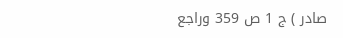صادر ) ج 1 ص 359 وراجع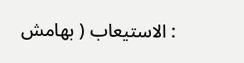: الاستيعاب ( بهامش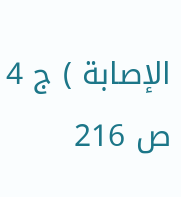الإصابة ) ج 4 ص 216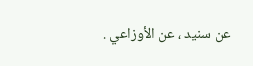عن سنيد ، عن الأوزاعي .